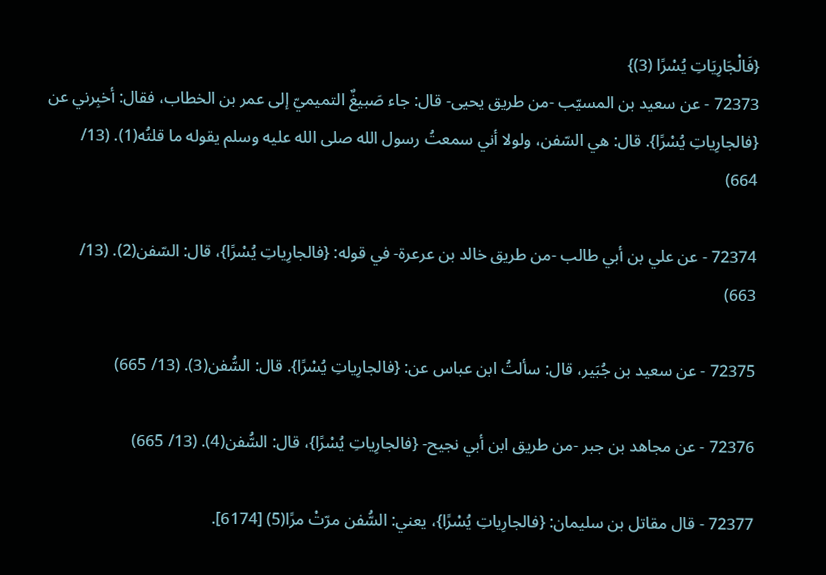{فَالْجَارِيَاتِ يُسْرًا (3)}
72373 - عن سعيد بن المسيّب -من طريق يحيى- قال: جاء صَبيغٌ التميميّ إلى عمر بن الخطاب، فقال: أخبِرني عن {فالجارِياتِ يُسْرًا}. قال: هي السّفن، ولولا أني سمعتُ رسول الله صلى الله عليه وسلم يقوله ما قلتُه(1). (13/ 664)

72374 - عن علي بن أبي طالب -من طريق خالد بن عرعرة- في قوله: {فالجارِياتِ يُسْرًا}، قال: السّفن(2). (13/ 663)

72375 - عن سعيد بن جُبَير، قال: سألتُ ابن عباس عن: {فالجارِياتِ يُسْرًا}. قال: السُّفن(3). (13/ 665)

72376 - عن مجاهد بن جبر -من طريق ابن أبي نجيح- {فالجارِياتِ يُسْرًا}، قال: السُّفن(4). (13/ 665)

72377 - قال مقاتل بن سليمان: {فالجارِياتِ يُسْرًا}، يعني: السُّفن مرّتْ مرًا(5) [6174].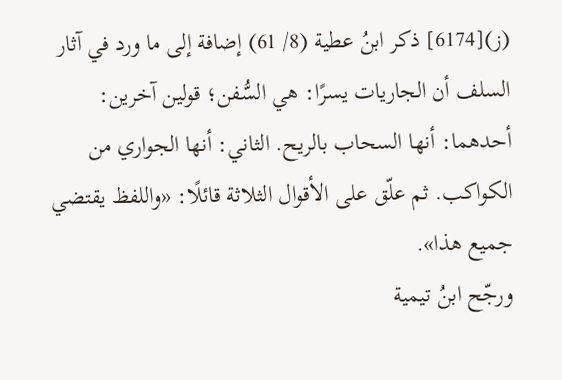(ز)[6174] ذكر ابنُ عطية (8/ 61) إضافة إلى ما ورد في آثار السلف أن الجاريات يسرًا: هي السُّفن؛ قولين آخرين: أحدهما: أنها السحاب بالريح. الثاني: أنها الجواري من الكواكب. ثم علّق على الأقوال الثلاثة قائلًا: «واللفظ يقتضي جميع هذا».
ورجّح ابنُ تيمية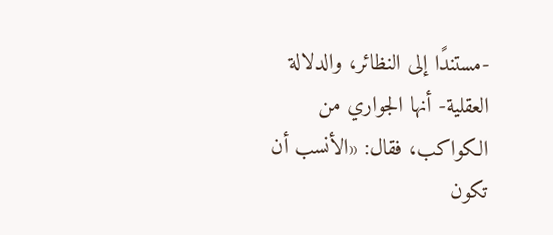-مستندًا إلى النظائر، والدلالة العقلية- أنها الجواري من الكواكب، فقال: «الأنسب أن تكون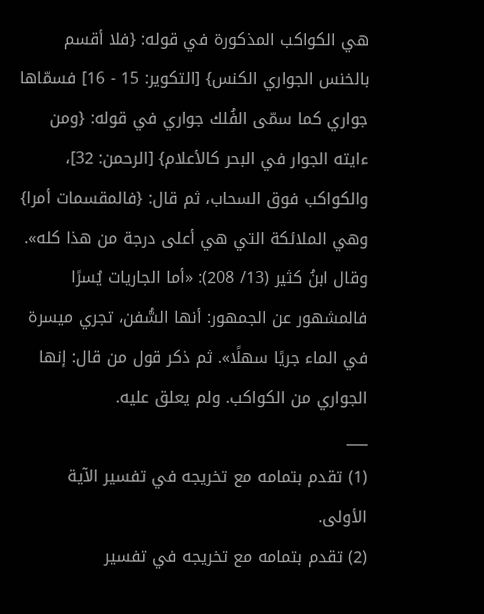هي الكواكب المذكورة في قوله: {فلا أقسم بالخنس الجواري الكنس} [التكوير: 15 - 16] فسمّاها جواري كما سمّى الفُلك جواري في قوله: {ومن ءايته الجوار في البحر كالأعلام} [الرحمن: 32]، والكواكب فوق السحاب، ثم قال: {فالمقسمات أمرا} وهي الملائكة التي هي أعلى درجة من هذا كله».
وقال ابنُ كثير (13/ 208): «أما الجاريات يُسرًا فالمشهور عن الجمهور: أنها السُّفن، تجري ميسرة في الماء جريًا سهلًا». ثم ذكر قول من قال: إنها الجواري من الكواكب. ولم يعلق عليه.
___
(1) تقدم بتمامه مع تخريجه في تفسير الآية الأولى.
(2) تقدم بتمامه مع تخريجه في تفسير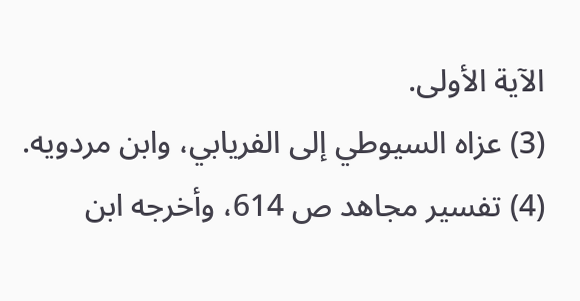الآية الأولى.
(3) عزاه السيوطي إلى الفريابي، وابن مردويه.
(4) تفسير مجاهد ص 614، وأخرجه ابن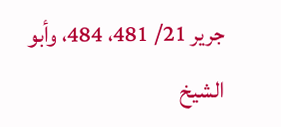جرير 21/ 481، 484، وأبو الشيخ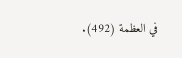في العظمة (492).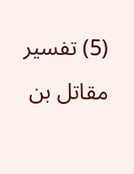(5) تفسير مقاتل بن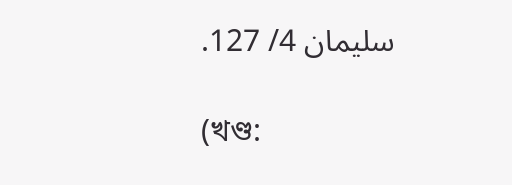سليمان 4/ 127.

(খণ্ড: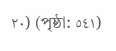٢٠) (পৃষ্ঠা: ٥٤١)